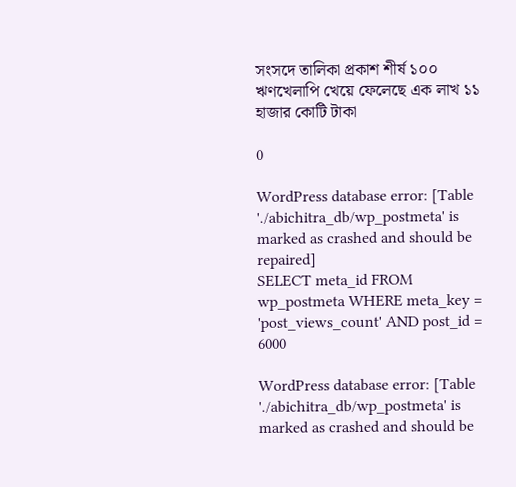সংসদে তালিকা প্রকাশ শীর্ষ ১০০ ঋণখেলাপি খেয়ে ফেলেছে এক লাখ ১১ হাজার কোটি টাকা

0

WordPress database error: [Table './abichitra_db/wp_postmeta' is marked as crashed and should be repaired]
SELECT meta_id FROM wp_postmeta WHERE meta_key = 'post_views_count' AND post_id = 6000

WordPress database error: [Table './abichitra_db/wp_postmeta' is marked as crashed and should be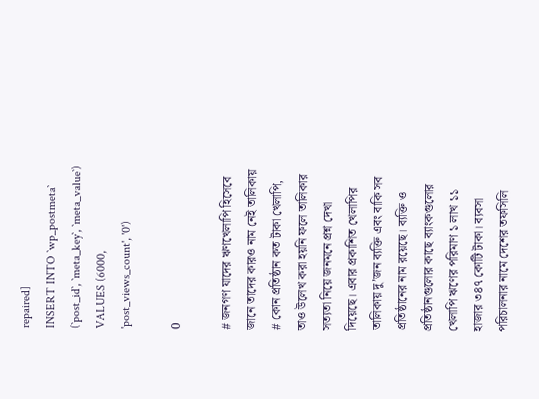repaired]
INSERT INTO `wp_postmeta` (`post_id`, `meta_key`, `meta_value`) VALUES (6000, 'post_views_count', '0')

0

# জনগণ যাদের ঋণখেলাপি হিসেবে জানে তাদের কারও নাম নেই তালিকায় # কোন প্রতিষ্ঠান কত টাকা খেলাপি, তাও উলেখ করা হয়নি ফলে তালিকার সত্যতা নিয়ে জনমনে প্রশ্ন দেখা দিয়েছে। এবার প্রকাশিত খেলাপির তালিকায় দু’জন ব্যক্তি এবং বাকি সব প্রতিষ্ঠানের নাম রয়েছে। ব্যক্তি ও প্রতিষ্ঠানগুলোর কাছে ব্যাংকগুলোর খেলাপি ঋণের পরিমাণ ১ লাখ ১১ হাজার ৩৪৭ কোটি টাকা। ব্যবসা পরিচালনার নামে দেশের তফসিলি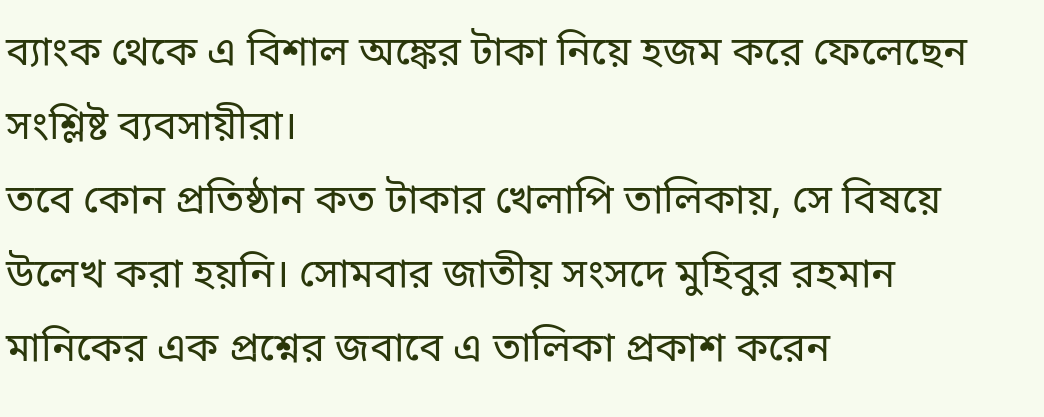ব্যাংক থেকে এ বিশাল অঙ্কের টাকা নিয়ে হজম করে ফেলেছেন সংশ্লিষ্ট ব্যবসায়ীরা।
তবে কোন প্রতিষ্ঠান কত টাকার খেলাপি তালিকায়, সে বিষয়ে উলেখ করা হয়নি। সোমবার জাতীয় সংসদে মুহিবুর রহমান মানিকের এক প্রশ্নের জবাবে এ তালিকা প্রকাশ করেন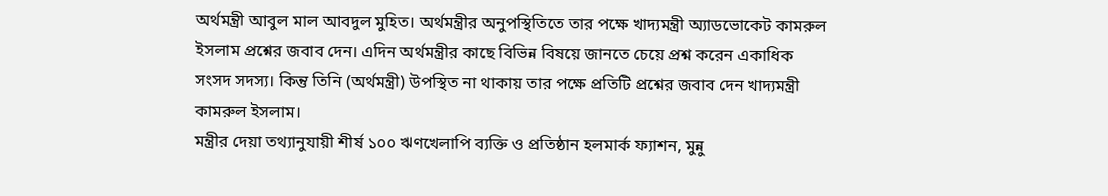অর্থমন্ত্রী আবুল মাল আবদুল মুহিত। অর্থমন্ত্রীর অনুপস্থিতিতে তার পক্ষে খাদ্যমন্ত্রী অ্যাডভোকেট কামরুল ইসলাম প্রশ্নের জবাব দেন। এদিন অর্থমন্ত্রীর কাছে বিভিন্ন বিষয়ে জানতে চেয়ে প্রশ্ন করেন একাধিক সংসদ সদস্য। কিন্তু তিনি (অর্থমন্ত্রী) উপস্থিত না থাকায় তার পক্ষে প্রতিটি প্রশ্নের জবাব দেন খাদ্যমন্ত্রী কামরুল ইসলাম।
মন্ত্রীর দেয়া তথ্যানুযায়ী শীর্ষ ১০০ ঋণখেলাপি ব্যক্তি ও প্রতিষ্ঠান হলমার্ক ফ্যাশন, মুন্নু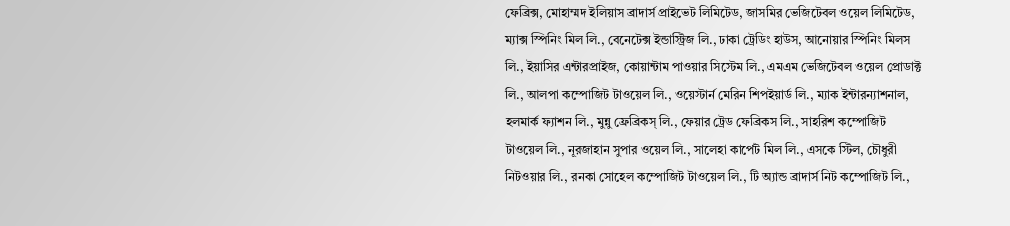ফেব্রিক্স, মোহাম্মদ ইলিয়াস ব্রাদার্স প্রাইভেট লিমিটেড, জাসমির ভেজিটেবল ওয়েল লিমিটেড, ম্যাক্স স্পিনিং মিল লি., বেনেটেক্স ইন্ডাস্ট্রিজ লি., ঢাকা ট্রেডিং হাউস, আনোয়ার স্পিনিং মিলস লি., ইয়াসির এন্টারপ্রাইজ, কোয়ান্টাম পাওয়ার সিস্টেম লি., এমএম ভেজিটেবল ওয়েল প্রোডাক্ট লি., আলপা কম্পোজিট টাওয়েল লি., ওয়েস্টার্ন মেরিন শিপইয়ার্ড লি., ম্যাক ইন্টারন্যাশনাল, হলমার্ক ফ্যাশন লি., মুন্নু ফ্রেব্রিকস্ লি., ফেয়ার ট্রেড ফেব্রিকস লি., সাহরিশ কম্পোজিট টাওয়েল লি., নূরজাহান সুপার ওয়েল লি., সালেহা কার্পেট মিল লি., এসকে স্টিল, চৌধুরী নিটওয়ার লি., রনকা সোহেল কম্পোজিট টাওয়েল লি., টি অ্যান্ড ব্রাদার্স নিট কম্পোজিট লি.,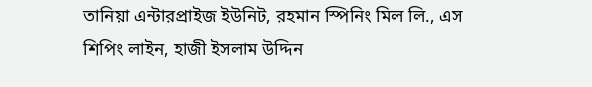তানিয়া এন্টারপ্রাইজ ইউনিট, রহমান স্পিনিং মিল লি., এস শিপিং লাইন, হাজী ইসলাম উদ্দিন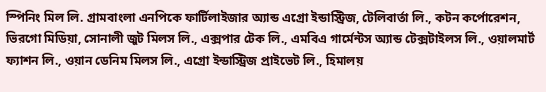স্পিনিং মিল লি. গ্রামবাংলা এনপিকে ফার্টিলাইজার অ্যান্ড এগ্রো ইন্ডাস্ট্রিজ, টেলিবার্তা লি., কটন কর্পোরেশন, ভিরগো মিডিয়া, সোনালী জুট মিলস লি., এক্সপার টেক লি., এমবিএ গার্মেন্টস অ্যান্ড টেক্সটাইলস লি., ওয়ালমার্ট ফ্যাশন লি., ওয়ান ডেনিম মিলস লি., এগ্রো ইন্ডাস্ট্রিজ প্রাইভেট লি., হিমালয়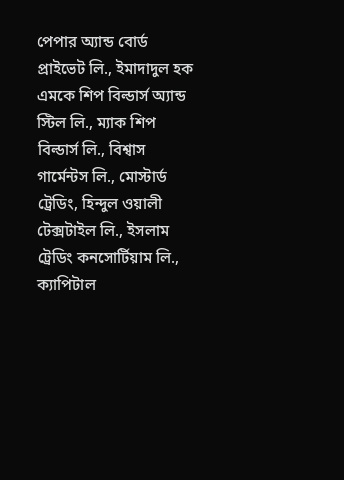পেপার অ্যান্ড বোর্ড প্রাইভেট লি., ইমাদাদুল হক এমকে শিপ বিল্ডার্স অ্যান্ড স্টিল লি., ম্যাক শিপ বিল্ডার্স লি., বিশ্বাস গার্মেন্টস লি., মোস্টার্ড ট্রেডিং, হিন্দুল ওয়ালী টেক্সটাইল লি., ইসলাম ট্রেডিং কনসোর্টিয়াম লি., ক্যাপিটাল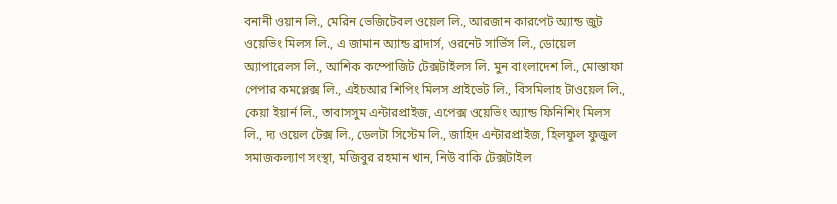বনানী ওয়ান লি., মেরিন ভেজিটেবল ওয়েল লি., আরজান কারপেট অ্যান্ড জুট ওয়েভিং মিলস লি., এ জামান অ্যান্ড ব্রাদার্স, ওরনেট সার্ভিস লি., ডোয়েল অ্যাপারেলস লি., আশিক কম্পোজিট টেক্সটাইলস লি. মুন বাংলাদেশ লি., মোস্তাফা পেপার কমপ্লেক্স লি., এইচআর শিপিং মিলস প্রাইভেট লি., বিসমিলাহ টাওয়েল লি., কেয়া ইয়ার্ন লি., তাবাসসুম এন্টারপ্রাইজ, এপেক্স ওয়েভিং অ্যান্ড ফিনিশিং মিলস লি., দ্য ওয়েল টেক্স লি., ডেলটা সিস্টেম লি., জাহিদ এন্টারপ্রাইজ, হিলফুল ফুজুল সমাজকল্যাণ সংস্থা, মজিবুর রহমান খান, নিউ বাকি টেক্সটাইল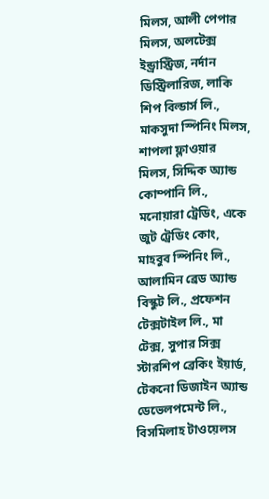মিলস, আলী পেপার মিলস, অলটেক্স ইন্ড্রাস্ট্রিজ, নর্দান ডিস্ট্রিলারিজ, লাকি শিপ বিল্ডার্স লি., মাকসুদা স্পিনিং মিলস, শাপলা ফ্লাওয়ার মিলস, সিদ্দিক অ্যান্ড কোম্পানি লি., মনোয়ারা ট্রেডিং, একে জুট ট্রেডিং কোং, মাহবুব স্পিনিং লি., আলামিন ব্রেড অ্যান্ড বিস্কুট লি., প্রফেশন টেক্সটাইল লি., মা টেক্স, সুপার সিক্স স্টারশিপ ব্রেকিং ইয়ার্ড, টেকনো ডিজাইন অ্যান্ড ডেভেলপমেন্ট লি., বিসমিলাহ টাওয়েলস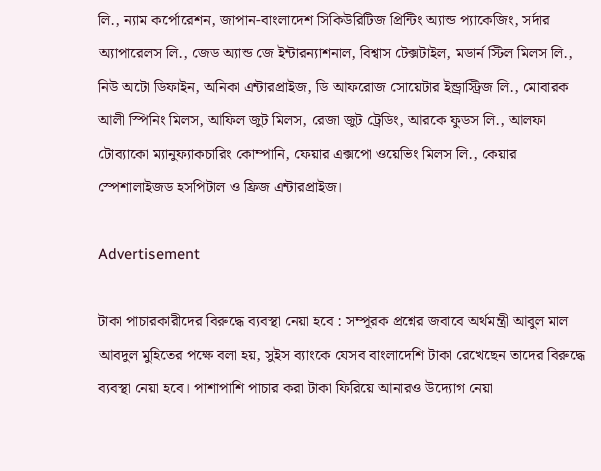লি., ন্যাম কর্পোরেশন, জাপান-বাংলাদেশ সিকিউরিটিজ প্রিন্টিং অ্যান্ড প্যাকেজিং, সর্দার অ্যাপারেলস লি., জেড অ্যান্ড জে ইন্টারন্যাশনাল, বিশ্বাস টেক্সটাইল, মডার্ন স্টিল মিলস লি., নিউ অটো ডিফাইন, অনিকা এন্টারপ্রাইজ, ডি আফরোজ সোয়েটার ইন্ড্রাস্ট্রিজ লি., মোবারক আলী স্পিনিং মিলস, আফিল জুট মিলস, রেজা জুট ট্রেডিং, আরকে ফুডস লি., আলফা টোব্যাকো ম্যানুফ্যাকচারিং কোম্পানি, ফেয়ার এক্সপো ওয়েভিং মিলস লি., কেয়ার স্পেশালাইজড হসপিটাল ও ফ্রিজ এন্টারপ্রাইজ।

Advertisement

টাকা পাচারকারীদের বিরুদ্ধে ব্যবস্থা নেয়া হবে : সম্পূরক প্রশ্নের জবাবে অর্থমন্ত্রী আবুল মাল আবদুল মুহিতের পক্ষে বলা হয়, সুইস ব্যাংকে যেসব বাংলাদেশি টাকা রেখেছেন তাদের বিরুদ্ধে ব্যবস্থা নেয়া হবে। পাশাপাশি পাচার করা টাকা ফিরিয়ে আনারও উদ্যোগ নেয়া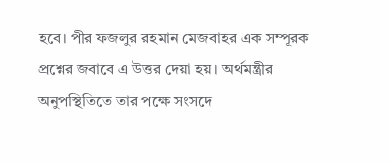হবে। পীর ফজলুর রহমান মেজবাহর এক সম্পূরক প্রশ্নের জবাবে এ উত্তর দেয়া হয়। অর্থমন্ত্রীর অনুপস্থিতিতে তার পক্ষে সংসদে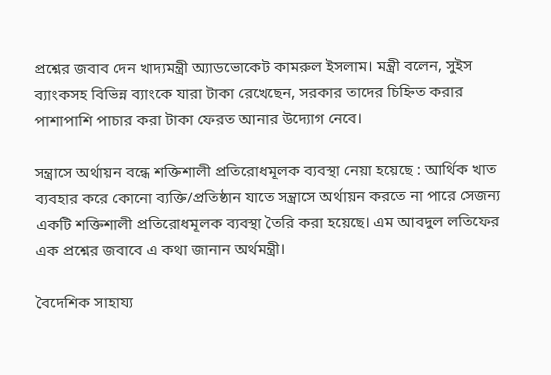প্রশ্নের জবাব দেন খাদ্যমন্ত্রী অ্যাডভোকেট কামরুল ইসলাম। মন্ত্রী বলেন, সুইস ব্যাংকসহ বিভিন্ন ব্যাংকে যারা টাকা রেখেছেন, সরকার তাদের চিহ্নিত করার পাশাপাশি পাচার করা টাকা ফেরত আনার উদ্যোগ নেবে।

সন্ত্রাসে অর্থায়ন বন্ধে শক্তিশালী প্রতিরোধমূলক ব্যবস্থা নেয়া হয়েছে : আর্থিক খাত ব্যবহার করে কোনো ব্যক্তি/প্রতিষ্ঠান যাতে সন্ত্রাসে অর্থায়ন করতে না পারে সেজন্য একটি শক্তিশালী প্রতিরোধমূলক ব্যবস্থা তৈরি করা হয়েছে। এম আবদুল লতিফের এক প্রশ্নের জবাবে এ কথা জানান অর্থমন্ত্রী।

বৈদেশিক সাহায্য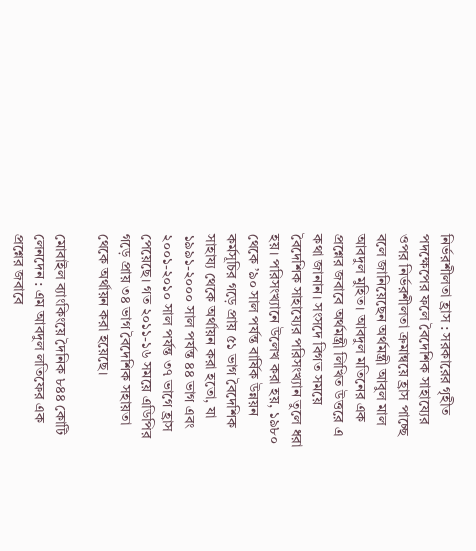নির্ভরশীলতা হ্রাস : সরকারের গৃহীত পদক্ষেপের ফলে বৈদেশিক সাহায্যের ওপর নির্ভরশীলতা ক্রমান্বয়ে হ্রাস পাচ্ছে বলে জানিয়েছেন অর্থমন্ত্রী আবুল মাল আবদুল মুহিত। আবদুল মতিনের এক প্রশ্নের জবাবে অর্থমন্ত্রী লিখিত উত্তরে এ কথা জানান। সংসদে বিগত সময়ে বৈদেশিক সাহায্যের পরিসংখ্যান তুলে ধরা হয়। পরিসংখ্যানে উলেখ করা হয়, ১৯৮০ থেকে ’৯০ সাল পর্যন্ত বার্ষিক উন্নয়ন কর্মসূচির গড়ে প্রায় ৫১ ভাগ বৈদেশিক সাহায্য থেকে অর্থায়ন করা হতো, যা ১৯৯১-২০০০ সাল পর্যন্ত ৪৪ ভাগ এবং ২০০১-২০১০ সাল পর্যন্ত ৩৭ ভাগে হ্রাস পেয়েছে। গত ২০১১-১৬ সময়ে এডিপির গড়ে প্রায় ৩৪ ভাগ বৈদেশিক সহায়তা থেকে অর্থায়ন করা হয়েছে।

মোবাইল ব্যাংকিংয়ে দৈনিক ৮৪৪ কোটি লেনদেন : এম আবদুল লতিফের এক প্রশ্নের জবাবে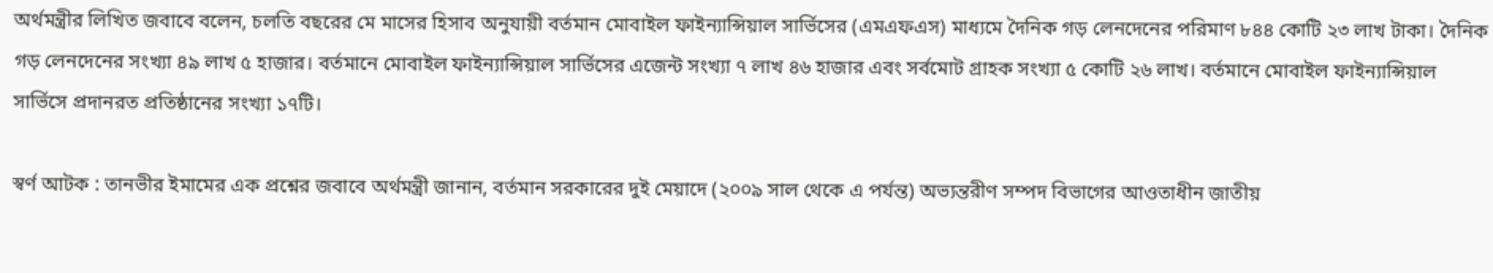অর্থমন্ত্রীর লিখিত জবাবে বলেন, চলতি বছরের মে মাসের হিসাব অনুযায়ী বর্তমান মোবাইল ফাইন্যান্সিয়াল সার্ভিসের (এমএফএস) মাধ্যমে দৈনিক গড় লেনদেনের পরিমাণ ৮৪৪ কোটি ২৩ লাখ টাকা। দৈনিক গড় লেনদেনের সংখ্যা ৪৯ লাখ ৫ হাজার। বর্তমানে মোবাইল ফাইন্যান্সিয়াল সার্ভিসের এজেন্ট সংখ্যা ৭ লাখ ৪৬ হাজার এবং সর্বমোট গ্রাহক সংখ্যা ৫ কোটি ২৬ লাখ। বর্তমানে মোবাইল ফাইন্যান্সিয়াল সার্ভিসে প্রদানরত প্রতিষ্ঠানের সংখ্যা ১৭টি।

স্বর্ণ আটক : তানভীর ইমামের এক প্রশ্নের জবাবে অর্থমন্ত্রী জানান, বর্তমান সরকারের দুই মেয়াদে (২০০৯ সাল থেকে এ পর্যন্ত) অভ্যন্তরীণ সম্পদ বিভাগের আওতাধীন জাতীয়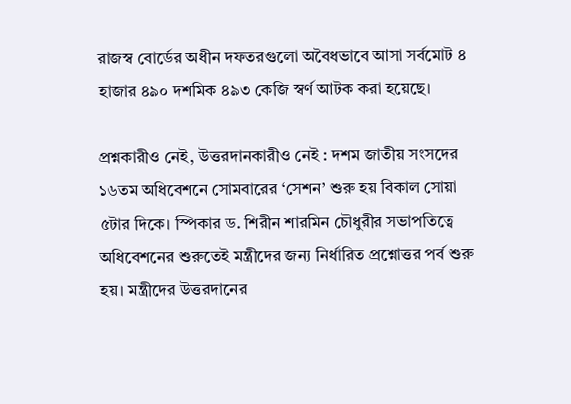রাজস্ব বোর্ডের অধীন দফতরগুলো অবৈধভাবে আসা সর্বমোট ৪ হাজার ৪৯০ দশমিক ৪৯৩ কেজি স্বর্ণ আটক করা হয়েছে।

প্রশ্নকারীও নেই, উত্তরদানকারীও নেই : দশম জাতীয় সংসদের ১৬তম অধিবেশনে সোমবারের ‘সেশন’ শুরু হয় বিকাল সোয়া ৫টার দিকে। স্পিকার ড. শিরীন শারমিন চৌধুরীর সভাপতিত্বে অধিবেশনের শুরুতেই মন্ত্রীদের জন্য নির্ধারিত প্রশ্নোত্তর পর্ব শুরু হয়। মন্ত্রীদের উত্তরদানের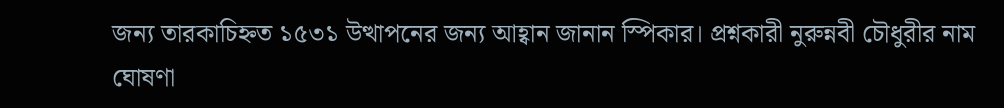জন্য তারকাচিহ্নত ১৫৩১ উত্থাপনের জন্য আহ্বান জানান স্পিকার। প্রশ্নকারী নুরুন্নবী চৌধুরীর নাম ঘোষণা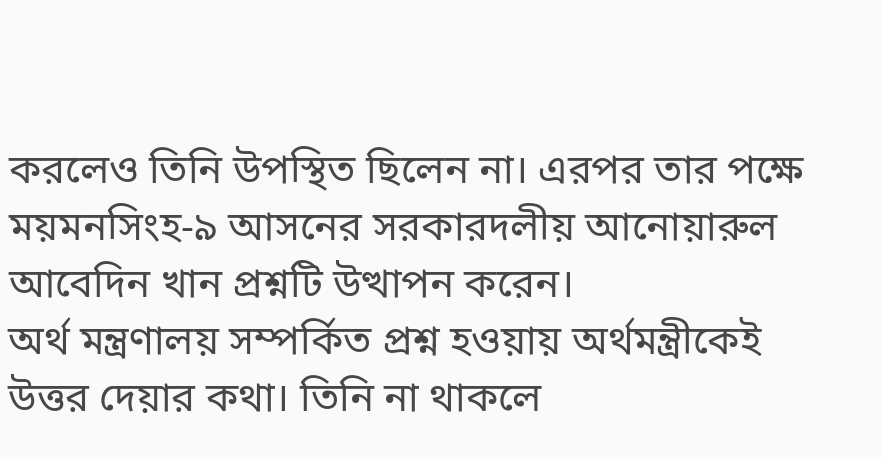করলেও তিনি উপস্থিত ছিলেন না। এরপর তার পক্ষে ময়মনসিংহ-৯ আসনের সরকারদলীয় আনোয়ারুল আবেদিন খান প্রশ্নটি উত্থাপন করেন।
অর্থ মন্ত্রণালয় সম্পর্কিত প্রশ্ন হওয়ায় অর্থমন্ত্রীকেই উত্তর দেয়ার কথা। তিনি না থাকলে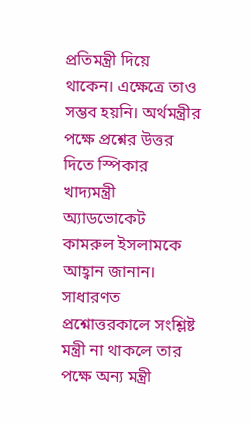প্রতিমন্ত্রী দিয়ে থাকেন। এক্ষেত্রে তাও সম্ভব হয়নি। অর্থমন্ত্রীর পক্ষে প্রশ্নের উত্তর দিতে স্পিকার খাদ্যমন্ত্রী অ্যাডভোকেট কামরুল ইসলামকে আহ্বান জানান। সাধারণত প্রশ্নোত্তরকালে সংশ্লিষ্ট মন্ত্রী না থাকলে তার পক্ষে অন্য মন্ত্রী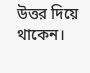উত্তর দিয়ে থাকেন।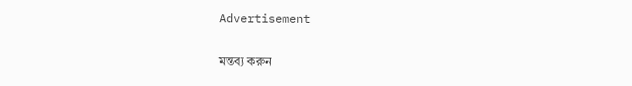Advertisement

মন্তব্য করুন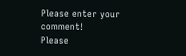Please enter your comment!
Please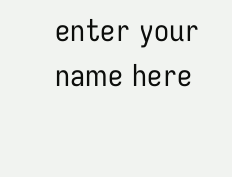enter your name here